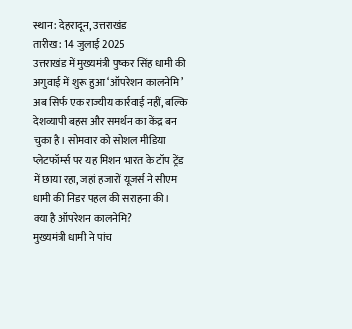स्थान: देहरादून, उत्तराखंड
तारीख: 14 जुलाई 2025
उत्तराखंड में मुख्यमंत्री पुष्कर सिंह धामी की अगुवाई में शुरू हुआ ‘ऑपरेशन कालनेमि’ अब सिर्फ एक राज्यीय कार्रवाई नहीं, बल्कि देशव्यापी बहस और समर्थन का केंद्र बन चुका है। सोमवार को सोशल मीडिया प्लेटफॉर्म्स पर यह मिशन भारत के टॉप ट्रेंड में छाया रहा, जहां हजारों यूजर्स ने सीएम धामी की निडर पहल की सराहना की।
क्या है ऑपरेशन कालनेमि?
मुख्यमंत्री धामी ने पांच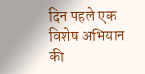दिन पहले एक विशेष अभियान की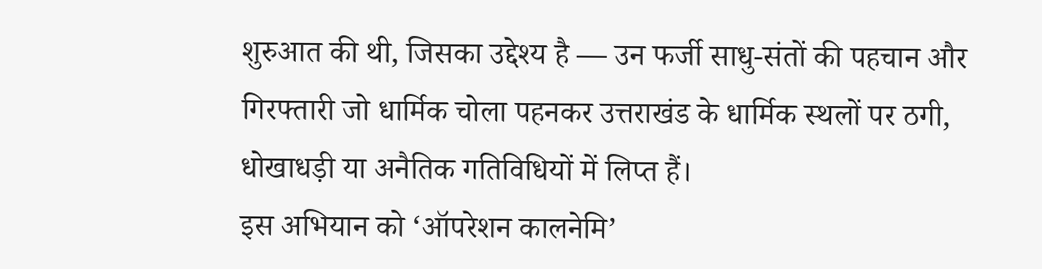शुरुआत की थी, जिसका उद्देश्य है — उन फर्जी साधु-संतों की पहचान और गिरफ्तारी जो धार्मिक चोला पहनकर उत्तराखंड के धार्मिक स्थलों पर ठगी, धोखाधड़ी या अनैतिक गतिविधियों में लिप्त हैं।
इस अभियान को ‘ऑपरेशन कालनेमि’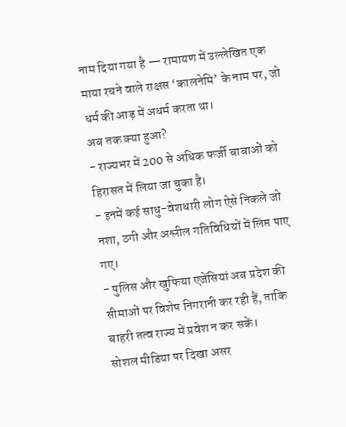नाम दिया गया है — रामायण में उल्लेखित एक माया रचने वाले राक्षस ‘कालनेमि’ के नाम पर, जो धर्म की आड़ में अधर्म करता था।
अब तक क्या हुआ?
- राज्यभर में 200 से अधिक फर्जी बाबाओं को हिरासत में लिया जा चुका है।
- इनमें कई साधु-वेशधारी लोग ऐसे निकले जो नशा, ठगी और अश्लील गतिविधियों में लिप्त पाए गए।
- पुलिस और खुफिया एजेंसियां अब प्रदेश की सीमाओं पर विशेष निगरानी कर रही हैं, ताकि बाहरी तत्व राज्य में प्रवेश न कर सकें।
सोशल मीडिया पर दिखा असर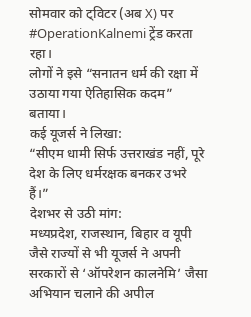सोमवार को ट्विटर (अब X) पर #OperationKalnemi ट्रेंड करता रहा।
लोगों ने इसे “सनातन धर्म की रक्षा में उठाया गया ऐतिहासिक कदम” बताया।
कई यूजर्स ने लिखा:
“सीएम धामी सिर्फ उत्तराखंड नहीं, पूरे देश के लिए धर्मरक्षक बनकर उभरे हैं।”
देशभर से उठी मांग:
मध्यप्रदेश, राजस्थान, बिहार व यूपी जैसे राज्यों से भी यूजर्स ने अपनी सरकारों से ‘ऑपरेशन कालनेमि’ जैसा अभियान चलाने की अपील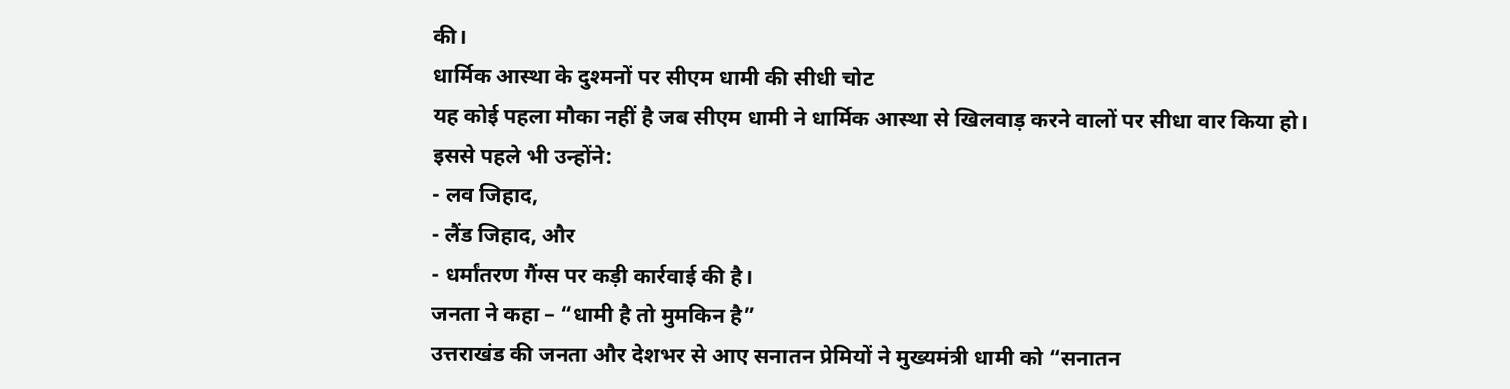की।
धार्मिक आस्था के दुश्मनों पर सीएम धामी की सीधी चोट
यह कोई पहला मौका नहीं है जब सीएम धामी ने धार्मिक आस्था से खिलवाड़ करने वालों पर सीधा वार किया हो। इससे पहले भी उन्होंने:
- लव जिहाद,
- लैंड जिहाद, और
- धर्मांतरण गैंग्स पर कड़ी कार्रवाई की है।
जनता ने कहा – “धामी है तो मुमकिन है”
उत्तराखंड की जनता और देशभर से आए सनातन प्रेमियों ने मुख्यमंत्री धामी को “सनातन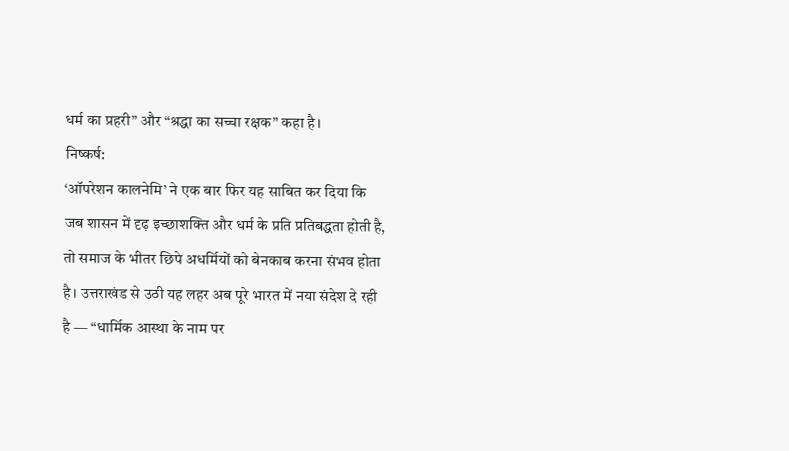धर्म का प्रहरी” और “श्रद्धा का सच्चा रक्षक” कहा है।
निष्कर्ष:
‘ऑपरेशन कालनेमि’ ने एक बार फिर यह साबित कर दिया कि जब शासन में दृढ़ इच्छाशक्ति और धर्म के प्रति प्रतिबद्धता होती है, तो समाज के भीतर छिपे अधर्मियों को बेनकाब करना संभव होता है। उत्तराखंड से उठी यह लहर अब पूरे भारत में नया संदेश दे रही है — “धार्मिक आस्था के नाम पर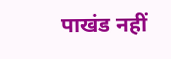पाखंड नहीं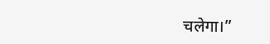चलेगा।”